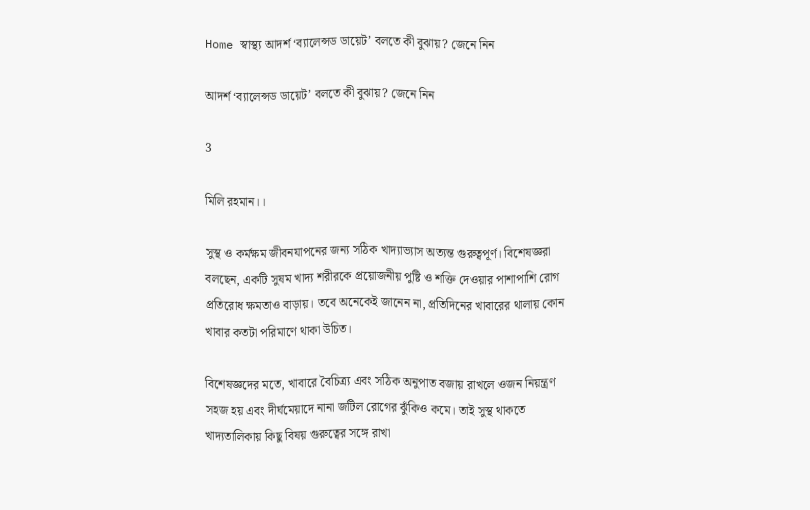Home স্বাস্থ্য আদর্শ ‘ব্যালেন্সড ডায়েট’ বলতে কী বুঝায়? জেনে নিন

আদর্শ ‘ব্যালেন্সড ডায়েট’ বলতে কী বুঝায়? জেনে নিন

3

মিলি রহমান।।

সুস্থ ও কর্মক্ষম জীবনযাপনের জন্য সঠিক খাদ্যাভ্যাস অত্যন্ত গুরুত্বপূর্ণ। বিশেষজ্ঞরা বলছেন, একটি সুষম খাদ্য শরীরকে প্রয়োজনীয় পুষ্টি ও শক্তি দেওয়ার পাশাপাশি রোগ প্রতিরোধ ক্ষমতাও বাড়ায়। তবে অনেকেই জানেন না, প্রতিদিনের খাবারের থালায় কোন খাবার কতটা পরিমাণে থাকা উচিত।

বিশেষজ্ঞদের মতে, খাবারে বৈচিত্র্য এবং সঠিক অনুপাত বজায় রাখলে ওজন নিয়ন্ত্রণ সহজ হয় এবং দীর্ঘমেয়াদে নানা জটিল রোগের ঝুঁকিও কমে। তাই সুস্থ থাকতে খাদ্যতালিকায় কিছু বিষয় গুরুত্বের সঙ্গে রাখা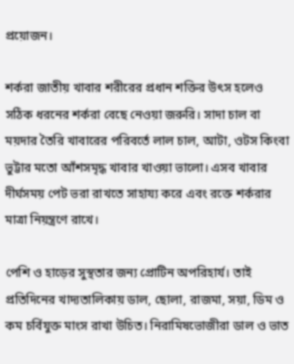প্রয়োজন।

শর্করা জাতীয় খাবার শরীরের প্রধান শক্তির উৎস হলেও সঠিক ধরনের শর্করা বেছে নেওয়া জরুরি। সাদা চাল বা ময়দার তৈরি খাবারের পরিবর্তে লাল চাল, আটা, ওটস কিংবা ভুট্টার মতো আঁশসমৃদ্ধ খাবার খাওয়া ভালো। এসব খাবার দীর্ঘসময় পেট ভরা রাখতে সাহায্য করে এবং রক্তে শর্করার মাত্রা নিয়ন্ত্রণে রাখে।

পেশি ও হাড়ের সুস্থতার জন্য প্রোটিন অপরিহার্য। তাই প্রতিদিনের খাদ্যতালিকায় ডাল, ছোলা, রাজমা, সয়া, ডিম ও কম চর্বিযুক্ত মাংস রাখা উচিত। নিরামিষভোজীরা ডাল ও ভাত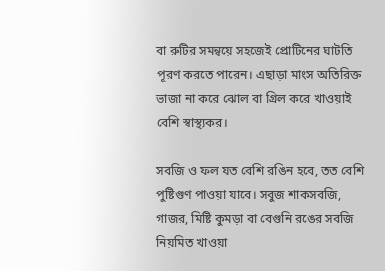বা রুটির সমন্বয়ে সহজেই প্রোটিনের ঘাটতি পূরণ করতে পারেন। এছাড়া মাংস অতিরিক্ত ভাজা না করে ঝোল বা গ্রিল করে খাওয়াই বেশি স্বাস্থ্যকর।

সবজি ও ফল যত বেশি রঙিন হবে, তত বেশি পুষ্টিগুণ পাওয়া যাবে। সবুজ শাকসবজি, গাজর, মিষ্টি কুমড়া বা বেগুনি রঙের সবজি নিয়মিত খাওয়া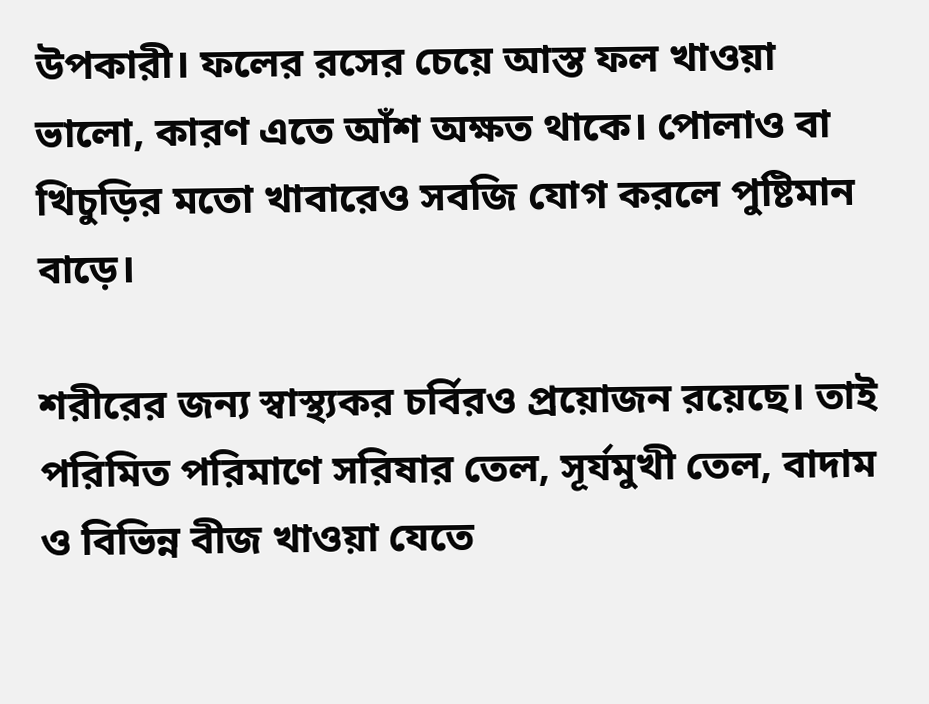উপকারী। ফলের রসের চেয়ে আস্ত ফল খাওয়া ভালো, কারণ এতে আঁশ অক্ষত থাকে। পোলাও বা খিচুড়ির মতো খাবারেও সবজি যোগ করলে পুষ্টিমান বাড়ে।

শরীরের জন্য স্বাস্থ্যকর চর্বিরও প্রয়োজন রয়েছে। তাই পরিমিত পরিমাণে সরিষার তেল, সূর্যমুখী তেল, বাদাম ও বিভিন্ন বীজ খাওয়া যেতে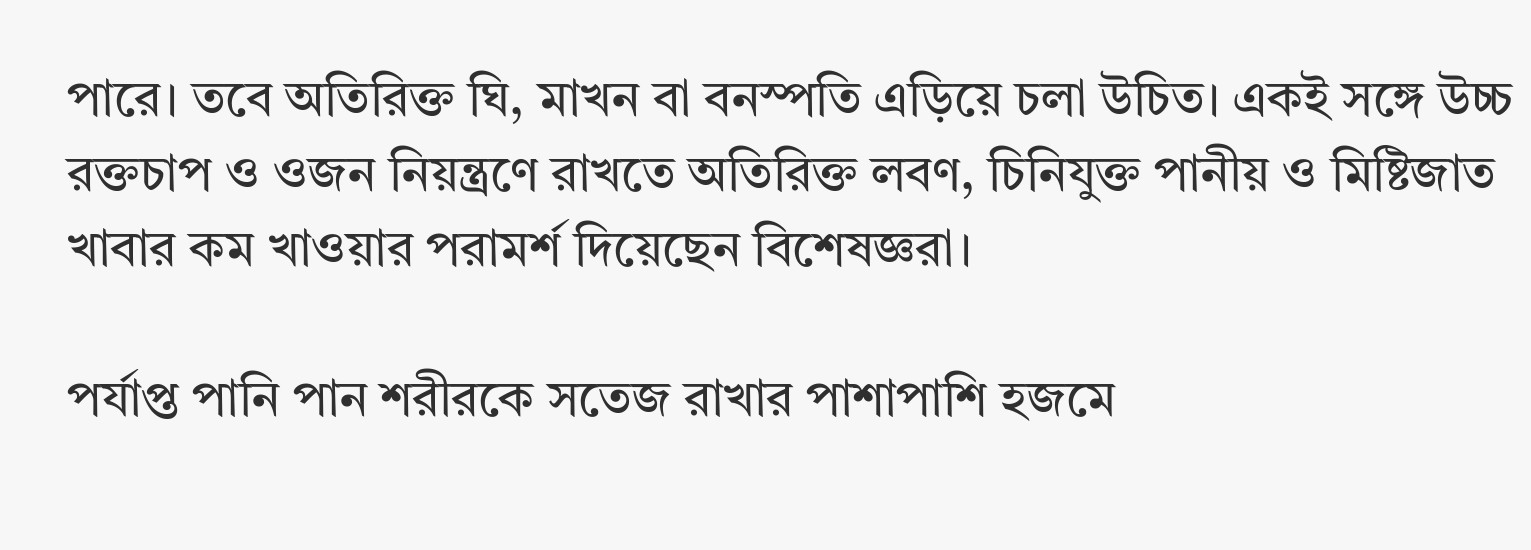পারে। তবে অতিরিক্ত ঘি, মাখন বা বনস্পতি এড়িয়ে চলা উচিত। একই সঙ্গে উচ্চ রক্তচাপ ও ওজন নিয়ন্ত্রণে রাখতে অতিরিক্ত লবণ, চিনিযুক্ত পানীয় ও মিষ্টিজাত খাবার কম খাওয়ার পরামর্শ দিয়েছেন বিশেষজ্ঞরা।

পর্যাপ্ত পানি পান শরীরকে সতেজ রাখার পাশাপাশি হজমে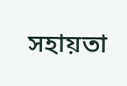সহায়তা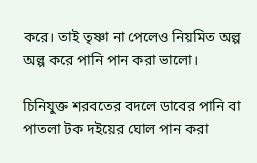করে। তাই তৃষ্ণা না পেলেও নিয়মিত অল্প অল্প করে পানি পান করা ভালো।

চিনিযুক্ত শরবতের বদলে ডাবের পানি বা পাতলা টক দইয়ের ঘোল পান করা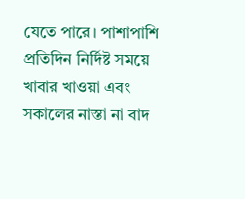যেতে পারে। পাশাপাশি প্রতিদিন নির্দিষ্ট সময়ে খাবার খাওয়া এবং সকালের নাস্তা না বাদ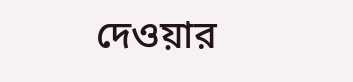দেওয়ার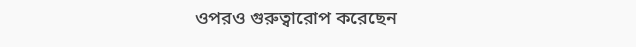ওপরও গুরুত্বারোপ করেছেন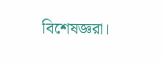বিশেষজ্ঞরা।